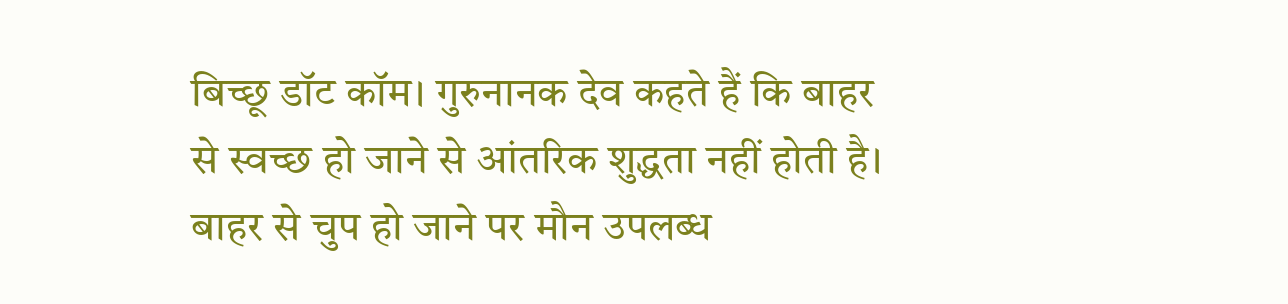बिच्छू डॉट कॉम। गुरुनानक देव कहते हैं कि बाहर से स्वच्छ हो जाने से आंतरिक शुद्धता नहीं होती है। बाहर से चुप हो जाने पर मौन उपलब्ध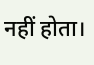नहीं होता।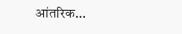आंतरिक…